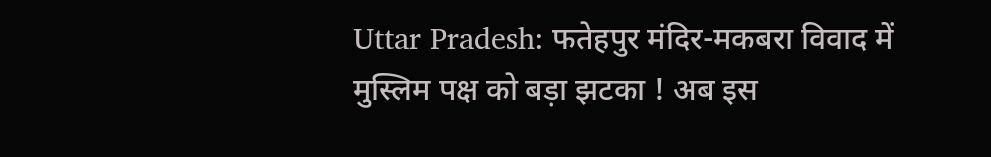Uttar Pradesh: फतेहपुर मंदिर-मकबरा विवाद में मुस्लिम पक्ष को बड़ा झटका ! अब इस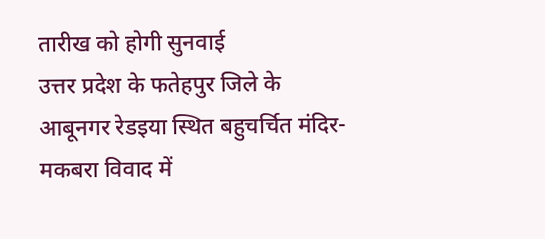तारीख को होगी सुनवाई
उत्तर प्रदेश के फतेहपुर जिले के आबूनगर रेडइया स्थित बहुचर्चित मंदिर-मकबरा विवाद में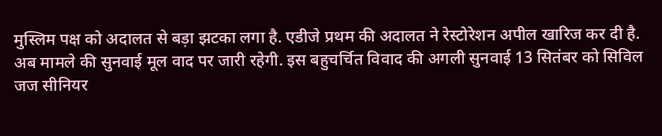मुस्लिम पक्ष को अदालत से बड़ा झटका लगा है. एडीजे प्रथम की अदालत ने रेस्टोरेशन अपील खारिज कर दी है. अब मामले की सुनवाई मूल वाद पर जारी रहेगी. इस बहुचर्चित विवाद की अगली सुनवाई 13 सितंबर को सिविल जज सीनियर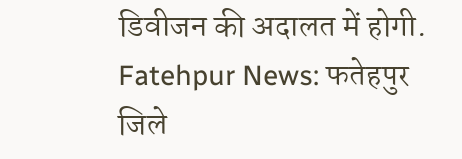डिवीजन की अदालत में होगी.
Fatehpur News: फतेहपुर जिले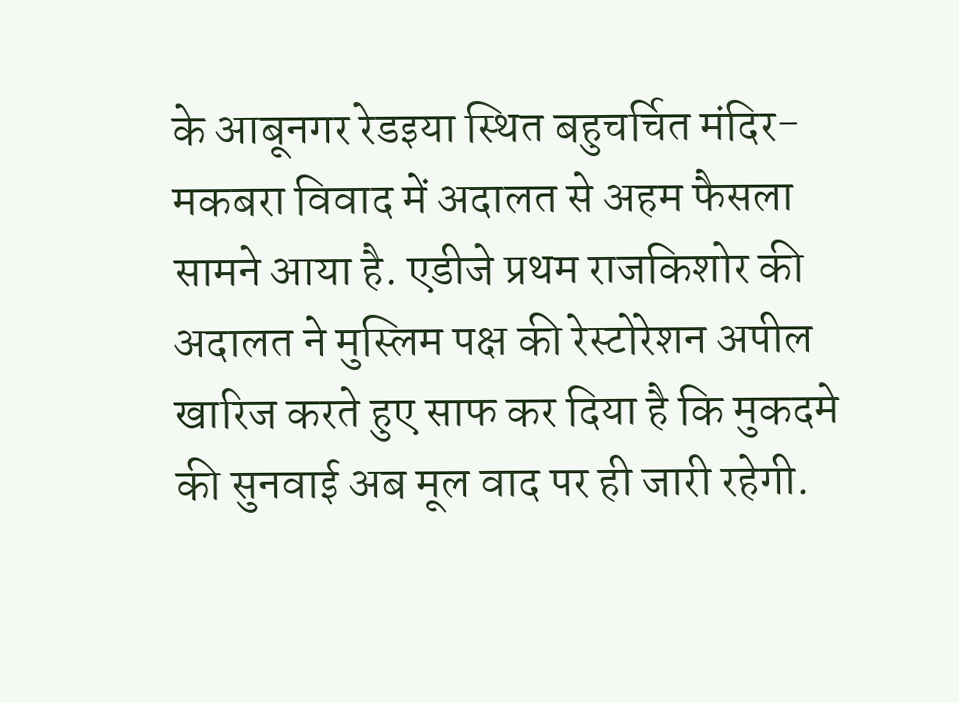के आबूनगर रेडइया स्थित बहुचर्चित मंदिर-मकबरा विवाद में अदालत से अहम फैसला सामने आया है. एडीजे प्रथम राजकिशोर की अदालत ने मुस्लिम पक्ष की रेस्टोरेशन अपील खारिज करते हुए साफ कर दिया है कि मुकदमे की सुनवाई अब मूल वाद पर ही जारी रहेगी.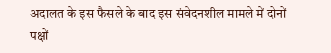अदालत के इस फैसले के बाद इस संवेदनशील मामले में दोनों पक्षों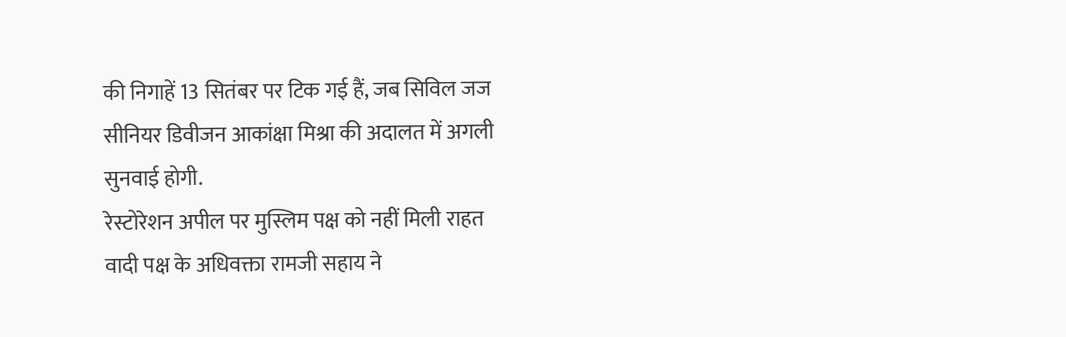की निगाहें 13 सितंबर पर टिक गई हैं, जब सिविल जज सीनियर डिवीजन आकांक्षा मिश्रा की अदालत में अगली सुनवाई होगी.
रेस्टोरेशन अपील पर मुस्लिम पक्ष को नहीं मिली राहत
वादी पक्ष के अधिवक्ता रामजी सहाय ने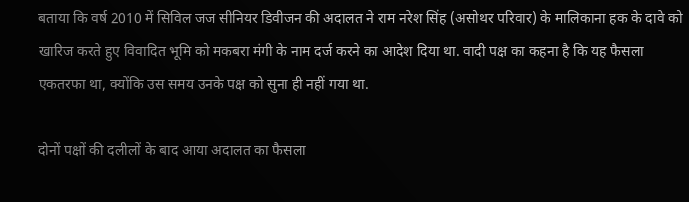बताया कि वर्ष 2010 में सिविल जज सीनियर डिवीजन की अदालत ने राम नरेश सिंह (असोथर परिवार) के मालिकाना हक के दावे को खारिज करते हुए विवादित भूमि को मकबरा मंगी के नाम दर्ज करने का आदेश दिया था. वादी पक्ष का कहना है कि यह फैसला एकतरफा था, क्योंकि उस समय उनके पक्ष को सुना ही नहीं गया था.

दोनों पक्षों की दलीलों के बाद आया अदालत का फैसला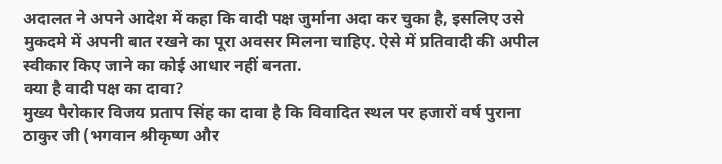अदालत ने अपने आदेश में कहा कि वादी पक्ष जुर्माना अदा कर चुका है, इसलिए उसे मुकदमे में अपनी बात रखने का पूरा अवसर मिलना चाहिए. ऐसे में प्रतिवादी की अपील स्वीकार किए जाने का कोई आधार नहीं बनता.
क्या है वादी पक्ष का दावा?
मुख्य पैरोकार विजय प्रताप सिंह का दावा है कि विवादित स्थल पर हजारों वर्ष पुराना ठाकुर जी (भगवान श्रीकृष्ण और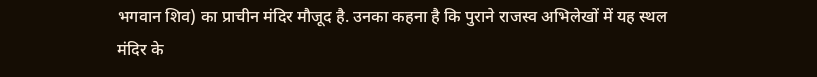भगवान शिव) का प्राचीन मंदिर मौजूद है. उनका कहना है कि पुराने राजस्व अभिलेखों में यह स्थल मंदिर के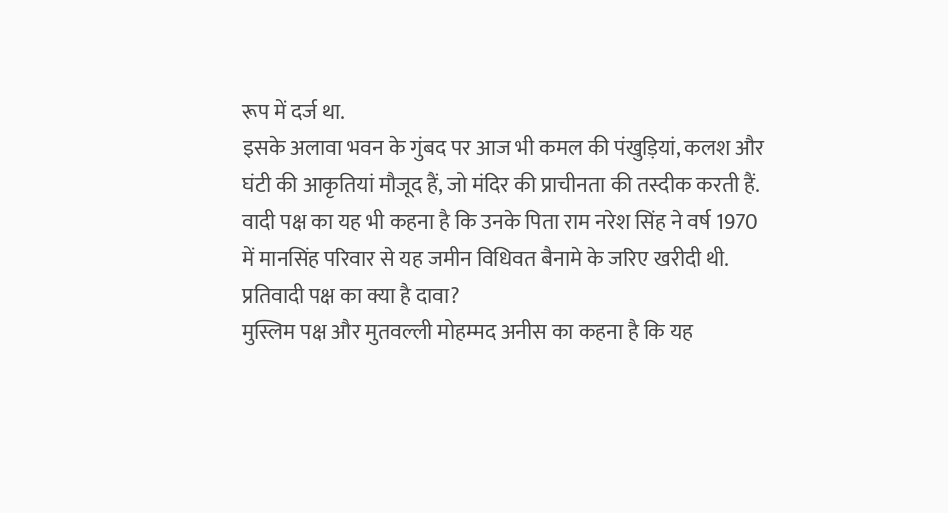रूप में दर्ज था.
इसके अलावा भवन के गुंबद पर आज भी कमल की पंखुड़ियां, कलश और घंटी की आकृतियां मौजूद हैं, जो मंदिर की प्राचीनता की तस्दीक करती हैं. वादी पक्ष का यह भी कहना है कि उनके पिता राम नरेश सिंह ने वर्ष 1970 में मानसिंह परिवार से यह जमीन विधिवत बैनामे के जरिए खरीदी थी.
प्रतिवादी पक्ष का क्या है दावा?
मुस्लिम पक्ष और मुतवल्ली मोहम्मद अनीस का कहना है कि यह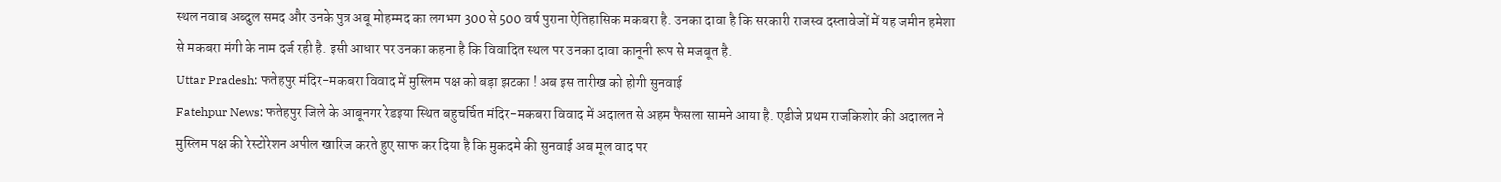स्थल नवाब अब्दुल समद और उनके पुत्र अबू मोहम्मद का लगभग 300 से 500 वर्ष पुराना ऐतिहासिक मकबरा है. उनका दावा है कि सरकारी राजस्व दस्तावेजों में यह जमीन हमेशा से मकबरा मंगी के नाम दर्ज रही है. इसी आधार पर उनका कहना है कि विवादित स्थल पर उनका दावा कानूनी रूप से मजबूत है.
Uttar Pradesh: फतेहपुर मंदिर-मकबरा विवाद में मुस्लिम पक्ष को बड़ा झटका ! अब इस तारीख को होगी सुनवाई
Fatehpur News: फतेहपुर जिले के आबूनगर रेडइया स्थित बहुचर्चित मंदिर-मकबरा विवाद में अदालत से अहम फैसला सामने आया है. एडीजे प्रथम राजकिशोर की अदालत ने मुस्लिम पक्ष की रेस्टोरेशन अपील खारिज करते हुए साफ कर दिया है कि मुकदमे की सुनवाई अब मूल वाद पर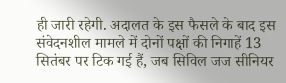ही जारी रहेगी. अदालत के इस फैसले के बाद इस संवेदनशील मामले में दोनों पक्षों की निगाहें 13 सितंबर पर टिक गई हैं, जब सिविल जज सीनियर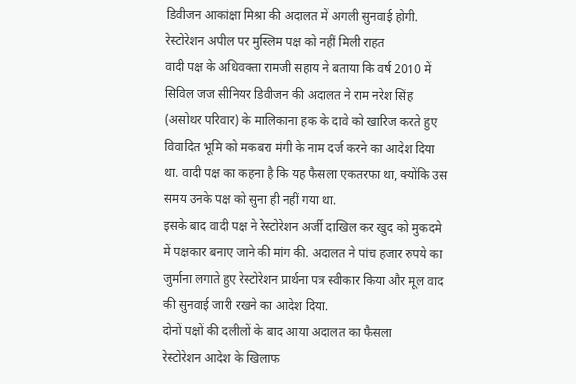डिवीजन आकांक्षा मिश्रा की अदालत में अगली सुनवाई होगी.
रेस्टोरेशन अपील पर मुस्लिम पक्ष को नहीं मिली राहत
वादी पक्ष के अधिवक्ता रामजी सहाय ने बताया कि वर्ष 2010 में सिविल जज सीनियर डिवीजन की अदालत ने राम नरेश सिंह (असोथर परिवार) के मालिकाना हक के दावे को खारिज करते हुए विवादित भूमि को मकबरा मंगी के नाम दर्ज करने का आदेश दिया था. वादी पक्ष का कहना है कि यह फैसला एकतरफा था, क्योंकि उस समय उनके पक्ष को सुना ही नहीं गया था.
इसके बाद वादी पक्ष ने रेस्टोरेशन अर्जी दाखिल कर खुद को मुकदमे में पक्षकार बनाए जाने की मांग की. अदालत ने पांच हजार रुपये का जुर्माना लगाते हुए रेस्टोरेशन प्रार्थना पत्र स्वीकार किया और मूल वाद की सुनवाई जारी रखने का आदेश दिया.
दोनों पक्षों की दलीलों के बाद आया अदालत का फैसला
रेस्टोरेशन आदेश के खिलाफ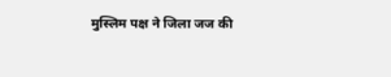मुस्लिम पक्ष ने जिला जज की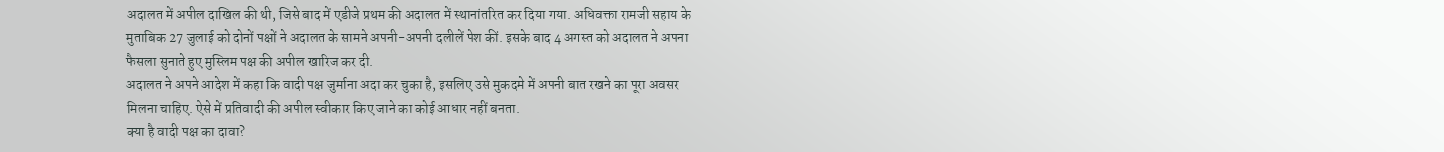अदालत में अपील दाखिल की थी, जिसे बाद में एडीजे प्रथम की अदालत में स्थानांतरित कर दिया गया. अधिवक्ता रामजी सहाय के मुताबिक 27 जुलाई को दोनों पक्षों ने अदालत के सामने अपनी-अपनी दलीलें पेश कीं. इसके बाद 4 अगस्त को अदालत ने अपना फैसला सुनाते हुए मुस्लिम पक्ष की अपील खारिज कर दी.
अदालत ने अपने आदेश में कहा कि वादी पक्ष जुर्माना अदा कर चुका है, इसलिए उसे मुकदमे में अपनी बात रखने का पूरा अवसर मिलना चाहिए. ऐसे में प्रतिवादी की अपील स्वीकार किए जाने का कोई आधार नहीं बनता.
क्या है वादी पक्ष का दावा?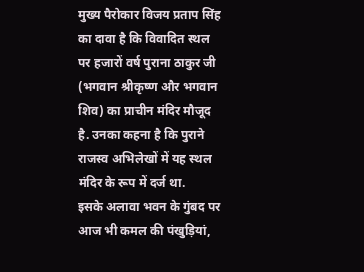मुख्य पैरोकार विजय प्रताप सिंह का दावा है कि विवादित स्थल पर हजारों वर्ष पुराना ठाकुर जी (भगवान श्रीकृष्ण और भगवान शिव) का प्राचीन मंदिर मौजूद है. उनका कहना है कि पुराने राजस्व अभिलेखों में यह स्थल मंदिर के रूप में दर्ज था.
इसके अलावा भवन के गुंबद पर आज भी कमल की पंखुड़ियां,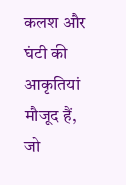कलश और घंटी की आकृतियां मौजूद हैं, जो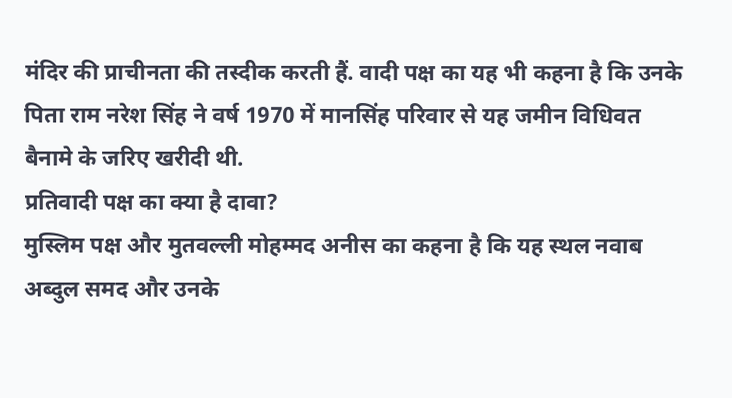मंदिर की प्राचीनता की तस्दीक करती हैं. वादी पक्ष का यह भी कहना है कि उनके पिता राम नरेश सिंह ने वर्ष 1970 में मानसिंह परिवार से यह जमीन विधिवत बैनामे के जरिए खरीदी थी.
प्रतिवादी पक्ष का क्या है दावा?
मुस्लिम पक्ष और मुतवल्ली मोहम्मद अनीस का कहना है कि यह स्थल नवाब अब्दुल समद और उनके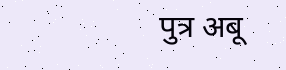पुत्र अबू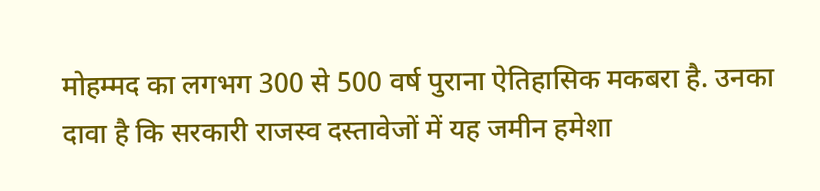मोहम्मद का लगभग 300 से 500 वर्ष पुराना ऐतिहासिक मकबरा है. उनका दावा है कि सरकारी राजस्व दस्तावेजों में यह जमीन हमेशा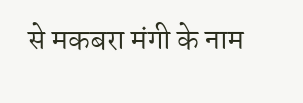से मकबरा मंगी के नाम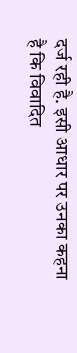दर्ज रही है. इसी आधार पर उनका कहना है कि विवादित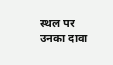स्थल पर उनका दावा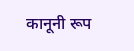कानूनी रूप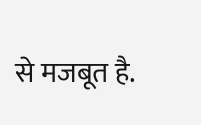से मजबूत है.